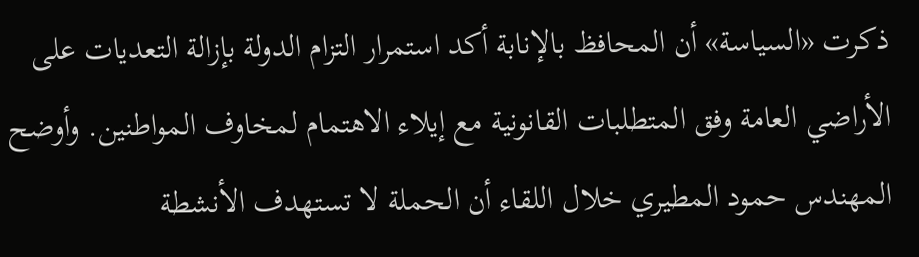ذكرت «السياسة» أن المحافظ بالإنابة أكد استمرار التزام الدولة بإزالة التعديات على الأراضي العامة وفق المتطلبات القانونية مع إيلاء الاهتمام لمخاوف المواطنين. وأوضح المهندس حمود المطيري خلال اللقاء أن الحملة لا تستهدف الأنشطة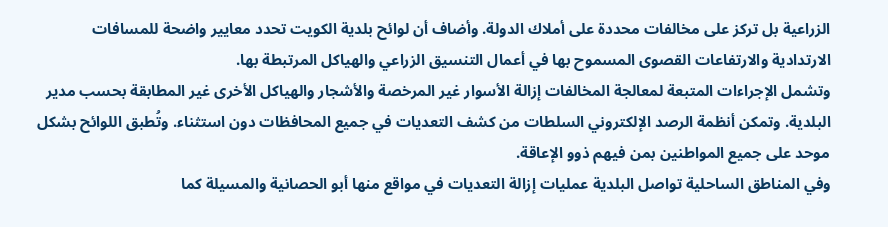الزراعية بل تركز على مخالفات محددة على أملاك الدولة. وأضاف أن لوائح بلدية الكويت تحدد معايير واضحة للمسافات الارتدادية والارتفاعات القصوى المسموح بها في أعمال التنسيق الزراعي والهياكل المرتبطة بها.
وتشمل الإجراءات المتبعة لمعالجة المخالفات إزالة الأسوار غير المرخصة والأشجار والهياكل الأخرى غير المطابقة بحسب مدير البلدية. وتمكن أنظمة الرصد الإلكتروني السلطات من كشف التعديات في جميع المحافظات دون استثناء. وتُطبق اللوائح بشكل موحد على جميع المواطنين بمن فيهم ذوو الإعاقة.
وفي المناطق الساحلية تواصل البلدية عمليات إزالة التعديات في مواقع منها أبو الحصانية والمسيلة كما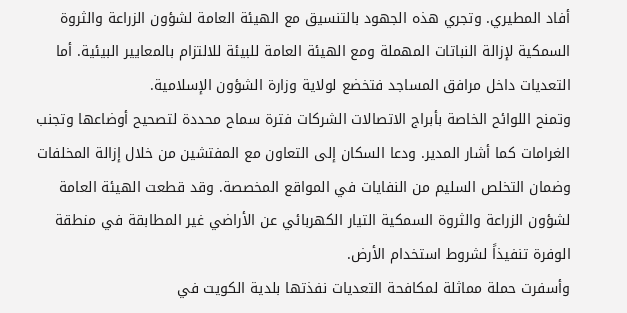أفاد المطيري. وتجري هذه الجهود بالتنسيق مع الهيئة العامة لشؤون الزراعة والثروة السمكية لإزالة النباتات المهملة ومع الهيئة العامة للبيئة للالتزام بالمعايير البيئية. أما التعديات داخل مرافق المساجد فتخضع لولاية وزارة الشؤون الإسلامية.
وتمنح اللوائح الخاصة بأبراج الاتصالات الشركات فترة سماح محددة لتصحيح أوضاعها وتجنب الغرامات كما أشار المدير. ودعا السكان إلى التعاون مع المفتشين من خلال إزالة المخلفات وضمان التخلص السليم من النفايات في المواقع المخصصة. وقد قطعت الهيئة العامة لشؤون الزراعة والثروة السمكية التيار الكهربائي عن الأراضي غير المطابقة في منطقة الوفرة تنفيذاً لشروط استخدام الأرض.
وأسفرت حملة مماثلة لمكافحة التعديات نفذتها بلدية الكويت في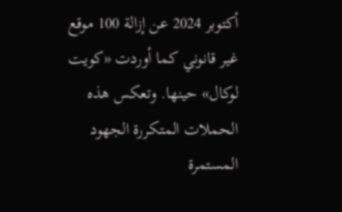أكتوبر 2024 عن إزالة 100 موقع غير قانوني كما أوردت «كويت لوكال» حينها. وتعكس هذه الحملات المتكررة الجهود المستمرة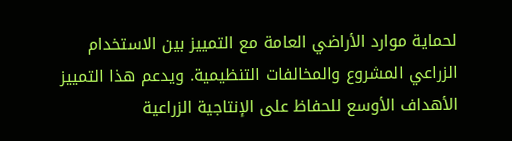لحماية موارد الأراضي العامة مع التمييز بين الاستخدام الزراعي المشروع والمخالفات التنظيمية. ويدعم هذا التمييز الأهداف الأوسع للحفاظ على الإنتاجية الزراعية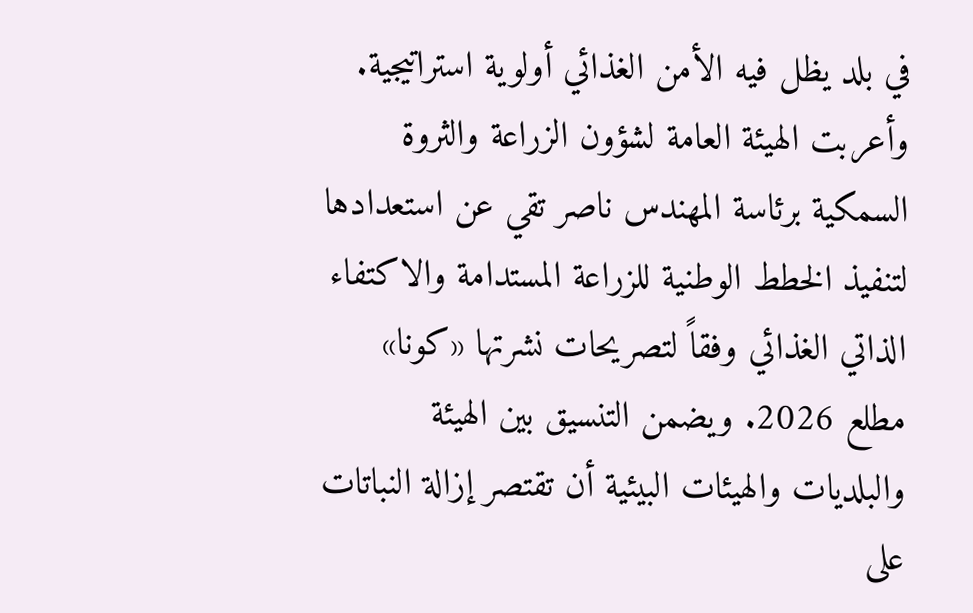في بلد يظل فيه الأمن الغذائي أولوية استراتيجية.
وأعربت الهيئة العامة لشؤون الزراعة والثروة السمكية برئاسة المهندس ناصر تقي عن استعدادها لتنفيذ الخطط الوطنية للزراعة المستدامة والاكتفاء الذاتي الغذائي وفقاً لتصريحات نشرتها «كونا» مطلع 2026. ويضمن التنسيق بين الهيئة والبلديات والهيئات البيئية أن تقتصر إزالة النباتات على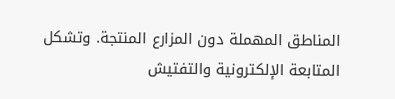المناطق المهملة دون المزارع المنتجة. وتشكل المتابعة الإلكترونية والتفتيش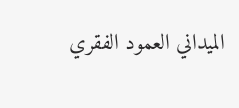الميداني العمود الفقري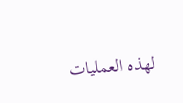لهذه العمليات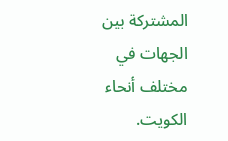المشتركة بين الجهات في مختلف أنحاء الكويت.